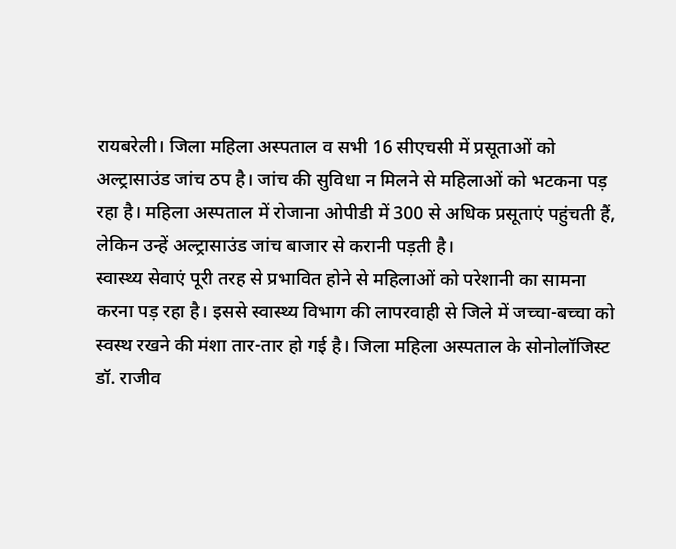रायबरेली। जिला महिला अस्पताल व सभी 16 सीएचसी में प्रसूताओं को अल्ट्रासाउंड जांच ठप है। जांच की सुविधा न मिलने से महिलाओं को भटकना पड़ रहा है। महिला अस्पताल में रोजाना ओपीडी में 300 से अधिक प्रसूताएं पहुंचती हैं, लेकिन उन्हें अल्ट्रासाउंड जांच बाजार से करानी पड़ती है।
स्वास्थ्य सेवाएं पूरी तरह से प्रभावित होने से महिलाओं को परेशानी का सामना करना पड़ रहा है। इससे स्वास्थ्य विभाग की लापरवाही से जिले में जच्चा-बच्चा को स्वस्थ रखने की मंशा तार-तार हो गई है। जिला महिला अस्पताल के सोनोलॉजिस्ट डॉ. राजीव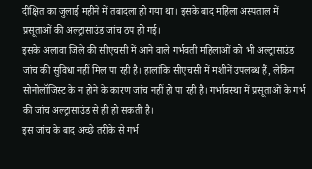दीक्षित का जुलाई महीने में तबादला हो गया था। इसके बाद महिला अस्पताल में प्रसूताओं की अल्ट्रासाउंड जांच ठप हो गई।
इसके अलावा जिले की सीएचसी में आने वाले गर्भवती महिलाओं को भी अल्ट्रासाउंड जांच की सुविधा नहीं मिल पा रही है। हालांकि सीएचसी में मशीनें उपलब्ध हैं, लेकिन सोनोलॉजिस्ट के न होने के कारण जांच नहीं हो पा रही है। गर्भावस्था में प्रसूताओं के गर्भ की जांच अल्ट्रासाउंड से ही हो सकती है।
इस जांच के बाद अच्छे तरीके से गर्भ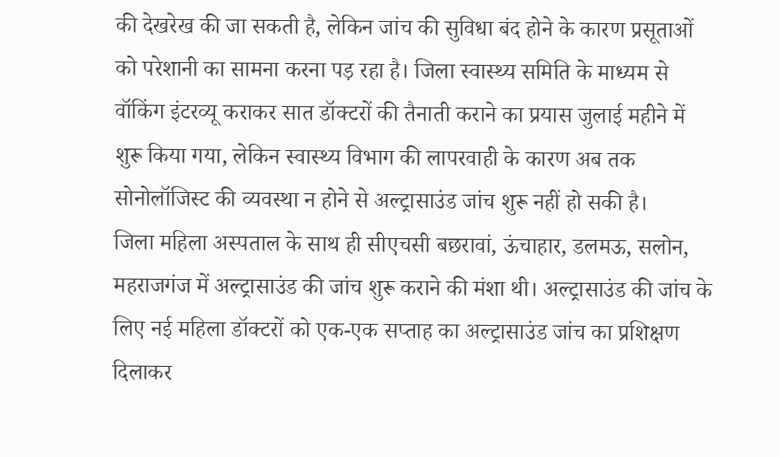की देखरेख की जा सकती है, लेकिन जांच की सुविधा बंद होने के कारण प्रसूताओं को परेशानी का सामना करना पड़ रहा है। जिला स्वास्थ्य समिति के माध्यम से वॉकिंग इंटरव्यू कराकर सात डॉक्टरों की तैनाती कराने का प्रयास जुलाई महीने में शुरू किया गया, लेकिन स्वास्थ्य विभाग की लापरवाही के कारण अब तक सोनोलॉजिस्ट की व्यवस्था न होने से अल्ट्रासाउंड जांच शुरू नहीं हो सकी है।
जिला महिला अस्पताल के साथ ही सीएचसी बछरावां, ऊंचाहार, डलमऊ, सलोन, महराजगंज में अल्ट्रासाउंड की जांच शुरू कराने की मंशा थी। अल्ट्रासाउंड की जांच के लिए नई महिला डॉक्टरों को एक-एक सप्ताह का अल्ट्रासाउंड जांच का प्रशिक्षण दिलाकर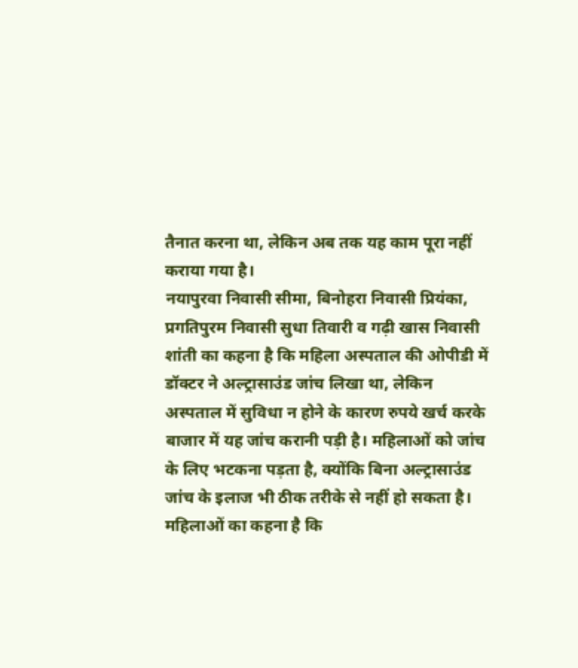तैनात करना था, लेकिन अब तक यह काम पूरा नहीं कराया गया है।
नयापुरवा निवासी सीमा, बिनोहरा निवासी प्रियंका, प्रगतिपुरम निवासी सुधा तिवारी व गढ़ी खास निवासी शांती का कहना है कि महिला अस्पताल की ओपीडी में डॉक्टर ने अल्ट्रासाउंड जांच लिखा था, लेकिन अस्पताल में सुविधा न होने के कारण रुपये खर्च करके बाजार में यह जांच करानी पड़ी है। महिलाओं को जांच के लिए भटकना पड़ता है, क्योंकि बिना अल्ट्रासाउंड जांच के इलाज भी ठीक तरीके से नहीं हो सकता है। महिलाओं का कहना है कि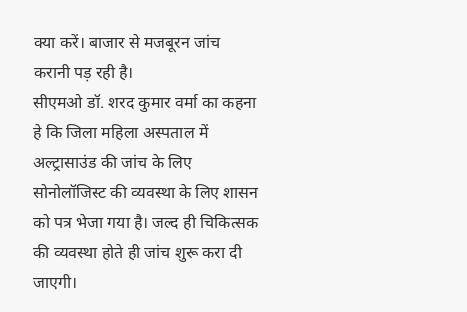क्या करें। बाजार से मजबूरन जांच करानी पड़ रही है।
सीएमओ डॉ. शरद कुमार वर्मा का कहना हे कि जिला महिला अस्पताल में अल्ट्रासाउंड की जांच के लिए सोनोलॉजिस्ट की व्यवस्था के लिए शासन को पत्र भेजा गया है। जल्द ही चिकित्सक की व्यवस्था होते ही जांच शुरू करा दी जाएगी।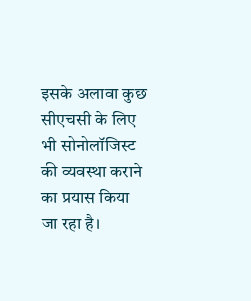इसके अलावा कुछ सीएचसी के लिए भी सोनोलॉजिस्ट की व्यवस्था कराने का प्रयास किया जा रहा है।